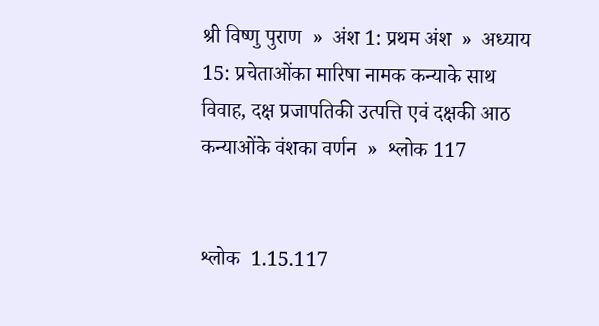श्री विष्णु पुराण  »  अंश 1: प्रथम अंश  »  अध्याय 15: प्रचेताओंका मारिषा नामक कन्याके साथ विवाह, दक्ष प्रजापतिकी उत्पत्ति एवं दक्षकी आठ कन्याओंके वंशका वर्णन  »  श्लोक 117


श्लोक  1.15.117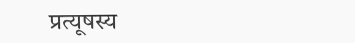प्रत्यूषस्य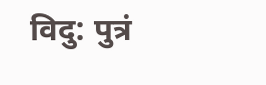विदु: पुत्रं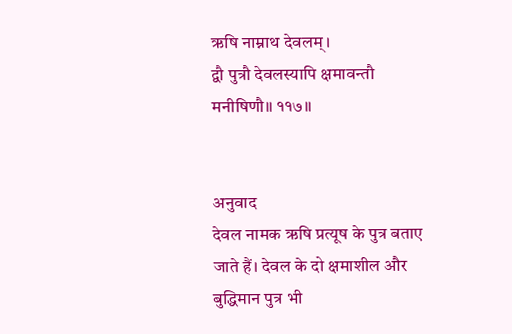ऋषि नाम्नाथ देवलम्।
द्वौ पुत्रौ देवलस्यापि क्षमावन्तौ मनीषिणौ॥ ११७॥


अनुवाद
देवल नामक ऋषि प्रत्यूष के पुत्र बताए जाते हैं। देवल के दो क्षमाशील और बुद्धिमान पुत्र भी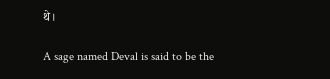थे।

A sage named Deval is said to be the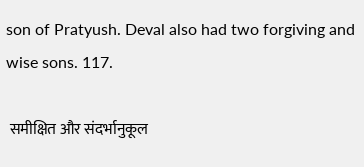son of Pratyush. Deval also had two forgiving and wise sons. 117.

 समीक्षित और संदर्भानुकूल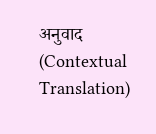अनुवाद (Contextual Translation)